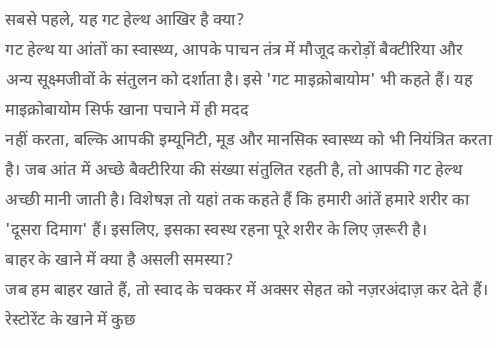सबसे पहले, यह गट हेल्थ आखिर है क्या?
गट हेल्थ या आंतों का स्वास्थ्य, आपके पाचन तंत्र में मौजूद करोड़ों बैक्टीरिया और अन्य सूक्ष्मजीवों के संतुलन को दर्शाता है। इसे 'गट माइक्रोबायोम' भी कहते हैं। यह माइक्रोबायोम सिर्फ खाना पचाने में ही मदद
नहीं करता, बल्कि आपकी इम्यूनिटी, मूड और मानसिक स्वास्थ्य को भी नियंत्रित करता है। जब आंत में अच्छे बैक्टीरिया की संख्या संतुलित रहती है, तो आपकी गट हेल्थ अच्छी मानी जाती है। विशेषज्ञ तो यहां तक कहते हैं कि हमारी आंतें हमारे शरीर का 'दूसरा दिमाग' हैं। इसलिए, इसका स्वस्थ रहना पूरे शरीर के लिए ज़रूरी है।
बाहर के खाने में क्या है असली समस्या?
जब हम बाहर खाते हैं, तो स्वाद के चक्कर में अक्सर सेहत को नज़रअंदाज़ कर देते हैं। रेस्टोरेंट के खाने में कुछ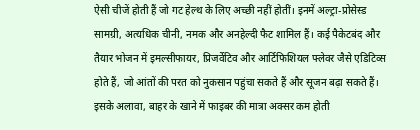ऐसी चीजें होती हैं जो गट हेल्थ के लिए अच्छी नहीं होतीं। इनमें अल्ट्रा-प्रोसेस्ड सामग्री, अत्यधिक चीनी, नमक और अनहेल्दी फैट शामिल हैं। कई पैकेटबंद और तैयार भोजन में इमल्सीफायर, प्रिजर्वेटिव और आर्टिफिशियल फ्लेवर जैसे एडिटिव्स होते हैं, जो आंतों की परत को नुकसान पहुंचा सकते हैं और सूजन बढ़ा सकते हैं। इसके अलावा, बाहर के खाने में फाइबर की मात्रा अक्सर कम होती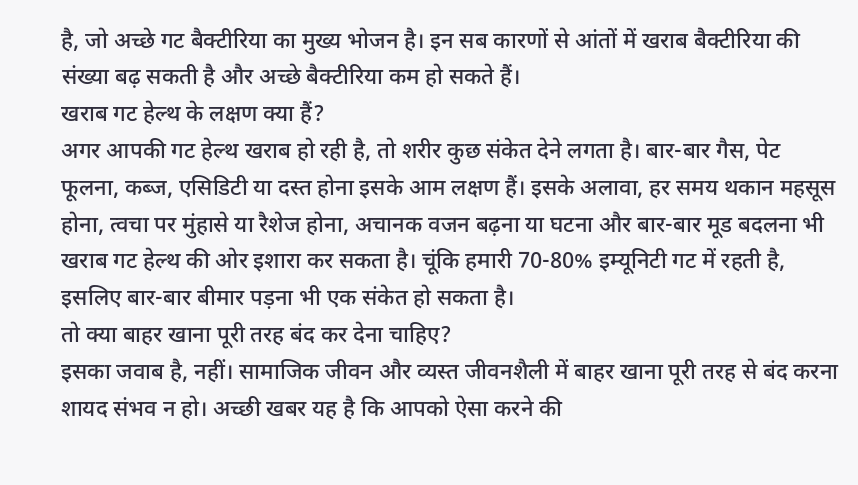है, जो अच्छे गट बैक्टीरिया का मुख्य भोजन है। इन सब कारणों से आंतों में खराब बैक्टीरिया की संख्या बढ़ सकती है और अच्छे बैक्टीरिया कम हो सकते हैं।
खराब गट हेल्थ के लक्षण क्या हैं?
अगर आपकी गट हेल्थ खराब हो रही है, तो शरीर कुछ संकेत देने लगता है। बार-बार गैस, पेट फूलना, कब्ज, एसिडिटी या दस्त होना इसके आम लक्षण हैं। इसके अलावा, हर समय थकान महसूस होना, त्वचा पर मुंहासे या रैशेज होना, अचानक वजन बढ़ना या घटना और बार-बार मूड बदलना भी खराब गट हेल्थ की ओर इशारा कर सकता है। चूंकि हमारी 70-80% इम्यूनिटी गट में रहती है, इसलिए बार-बार बीमार पड़ना भी एक संकेत हो सकता है।
तो क्या बाहर खाना पूरी तरह बंद कर देना चाहिए?
इसका जवाब है, नहीं। सामाजिक जीवन और व्यस्त जीवनशैली में बाहर खाना पूरी तरह से बंद करना शायद संभव न हो। अच्छी खबर यह है कि आपको ऐसा करने की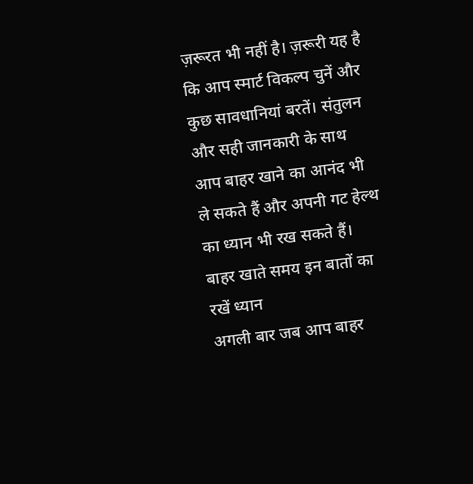ज़रूरत भी नहीं है। ज़रूरी यह है कि आप स्मार्ट विकल्प चुनें और कुछ सावधानियां बरतें। संतुलन और सही जानकारी के साथ आप बाहर खाने का आनंद भी ले सकते हैं और अपनी गट हेल्थ का ध्यान भी रख सकते हैं।
बाहर खाते समय इन बातों का रखें ध्यान
अगली बार जब आप बाहर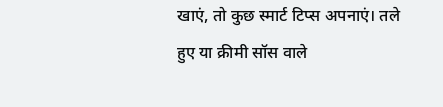खाएं, तो कुछ स्मार्ट टिप्स अपनाएं। तले हुए या क्रीमी सॉस वाले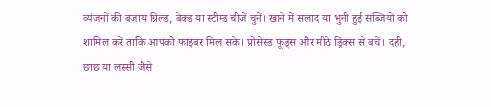व्यंजनों की बजाय ग्रिल्ड, बेक्ड या स्टीम्ड चीजें चुनें। खाने में सलाद या भुनी हुई सब्जियों को शामिल करें ताकि आपको फाइबर मिल सके। प्रोसेस्ड फूड्स और मीठे ड्रिंक्स से बचें। दही, छाछ या लस्सी जैसे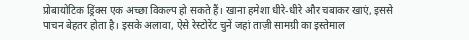प्रोबायोटिक ड्रिंक्स एक अच्छा विकल्प हो सकते हैं। खाना हमेशा धीरे-धीरे और चबाकर खाएं, इससे पाचन बेहतर होता है। इसके अलावा, ऐसे रेस्टोरेंट चुनें जहां ताज़ी सामग्री का इस्तेमाल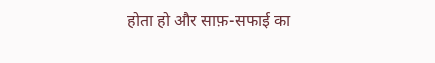होता हो और साफ़-सफाई का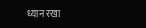ध्यान रखा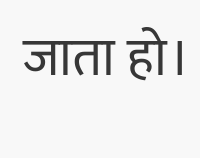जाता हो।